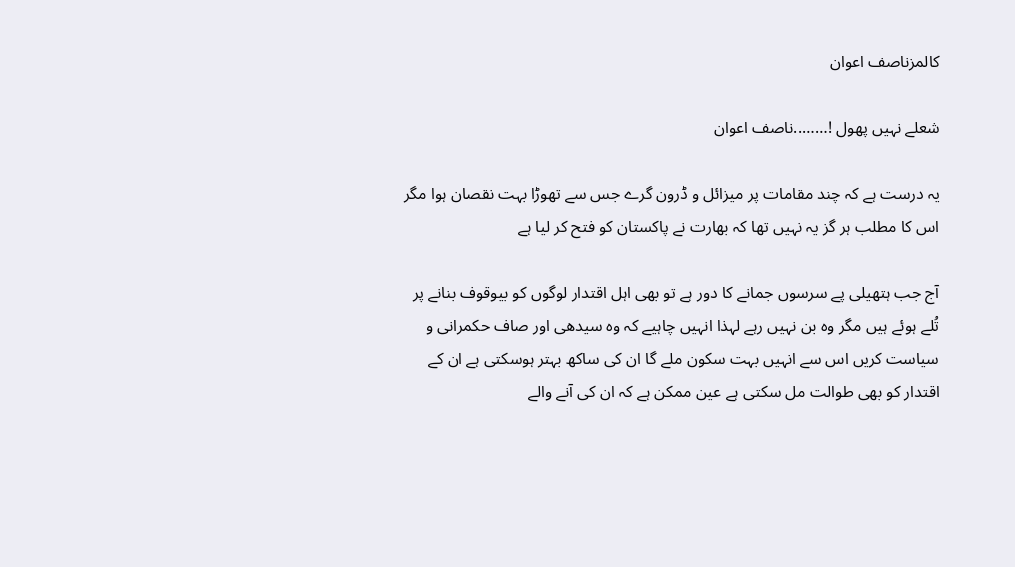کالمزناصف اعوان

شعلے نہیں پھول !……..ناصف اعوان

یہ درست ہے کہ چند مقامات پر میزائل و ڈرون گرے جس سے تھوڑا بہت نقصان ہوا مگر اس کا مطلب ہر گز یہ نہیں تھا کہ بھارت نے پاکستان کو فتح کر لیا ہے

آج جب ہتھیلی پے سرسوں جمانے کا دور ہے تو بھی اہل اقتدار لوگوں کو بیوقوف بنانے پر تُلے ہوئے ہیں مگر وہ بن نہیں رہے لہذا انہیں چاہیے کہ وہ سیدھی اور صاف حکمرانی و سیاست کریں اس سے انہیں بہت سکون ملے گا ان کی ساکھ بہتر ہوسکتی ہے ان کے اقتدار کو بھی طوالت مل سکتی ہے عین ممکن ہے کہ ان کی آنے والے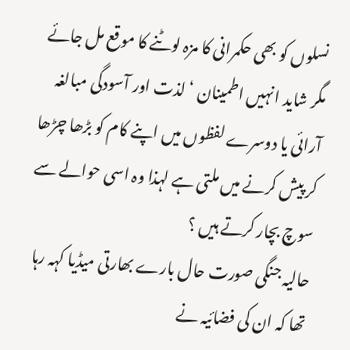نسلوں کو بھی حکمرانی کا مزہ لوٹنے کا موقع مل جائے مگر شاید انہیں اطمینان ‘ لذت اور آسودگی مبالغہ آرائی یا دوسرے لفظوں میں اپنے کام کو بڑھا چڑھا کر پیش کرنے میں ملتی ہے لہذا وہ اسی حوالے سے سوچ بچار کرتے ہیں ؟
حالیہ جنگی صورت حال بارے بھارتی میڈیا کہہ رہا تھا کہ ان کی فضائیہ نے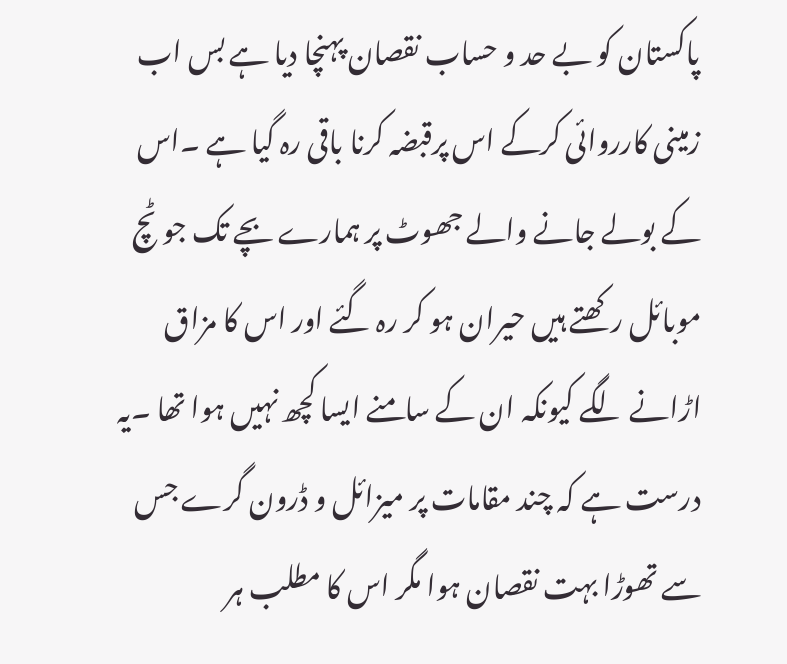پاکستان کو بے حد و حساب نقصان پہنچا دیا ہے بس اب زمینی کارروائی کرکے اس پرقبضہ کرنا باقی رہ گیا ہے ۔اس کے بولے جانے والے جھوٹ پر ہمارے بچے تک جو ٹچ موبائل رکھتے ہیں حیران ہو کر رہ گئے اور اس کا مزاق اڑانے لگے کیونکہ ان کے سامنے ایسا کچھ نہیں ہوا تھا ۔یہ درست ہے کہ چند مقامات پر میزائل و ڈرون گرے جس سے تھوڑا بہت نقصان ہوا مگر اس کا مطلب ہر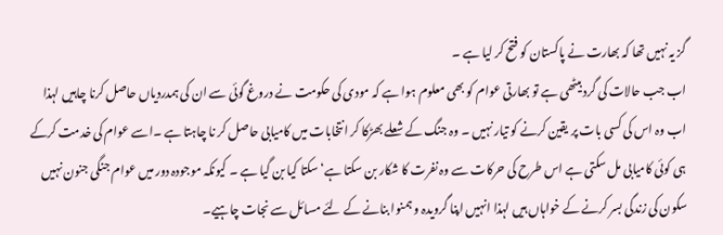گز یہ نہیں تھا کہ بھارت نے پاکستان کو فتح کر لیا ہے ۔
اب جب حالات کی گرد بیٹھی ہے تو بھارتی عوام کو بھی معلوم ہوا ہے کہ مودی کی حکومت نے دروغ گوئی سے ان کی ہمدردیاں حاصل کرنا چاہیں لہذا اب وہ اس کی کسی بات پر یقین کرنے کو تیار نہیں ۔ وہ جنگ کے شعلے بھڑکا کر انتخابات میں کامیابی حاصل کر نا چاہتا ہے ۔اسے عوام کی خدمت کرکے ہی کوئی کامیابی مل سکتی ہے اس طرح کی حرکات سے وہ نفرت کا شکار بن سکتا ہے‘ سکتا کیا بن گیا ہے ۔ کیونکہ موجودہ دور میں عوام جنگی جنون نہیں سکون کی زندگی بسر کرنے کے خواہاں ہیں لہذا انہیں اپنا گرویدہ و ہمنوا بنانے کے لئے مسائل سے نجات چاہیے۔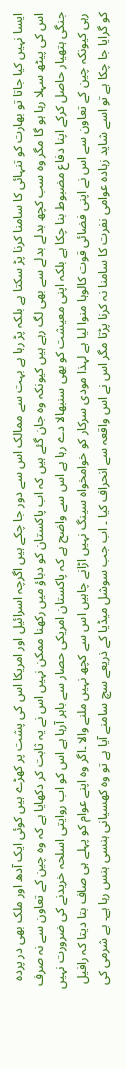ایسا نہیں کیا جاتا تو بھارت کو تنہائی کا سامنا کرنا پڑ سکتا ہے بلکہ پڑ رہا ہے بہت سے ممالک اس سے دور جا چکے ہیں اگرچہ اسرائیل اور امریکا اس کی پشت پر کھڑے ہیں کوئی ایک آدھ اور ملک بھی در پردہ اس کی پیٹھ سہلا رہا ہو گا مگر وہ سب کچھ بدلے بدلے سے بھی لگ رہے ہیں کیونکہ وہ جان گئے ہیں کہ اب پاکستان کو دباؤ میں رکھنا ممکن نہیں اس نے یہ ثابت کر دکھایا ہے کہ وہ چین کے تعاون سے نہ صرف جنگی ہتھیار حاصل کرکے اپنا دفاع مضبوط بنا چکا ہے بلکہ اپنی معیشت کو بھی سنبھالا دے رہا ہے اس سے واضح ہے کہ پاکستان امریکی حصار سے باہر آرہا ہے اس کو اب روایتی اسلحہ خریدنے کی ضرورت نہیں رہی کیونکہ چین کے تعاون سے اس نے اپنی فضائی قوت کالوہا منوا لیا ہے لہذا مودی سرکار کو خوامخواہ سینگ نہیں اڑانے چاہیں اس سے کچھ نہیں ملنے والا ۔اگر وہ اپنے عوام کو پہلے ہی صاف بتا دیتا کہ رافیل کو گرایا جا چکا ہے تو اسے شاید زہادہ عوامی نفرت کا سامنا نہ کرنا پڑتا مگر اس نے اس واقعہ سے انحراف کیا ۔ اب جب سوشل میڈیا کے ذریعے سچ سامنے آیا ہے تو وہ کھسیانی ہنسی ہنس رہا ہے۔ بے شرمی کی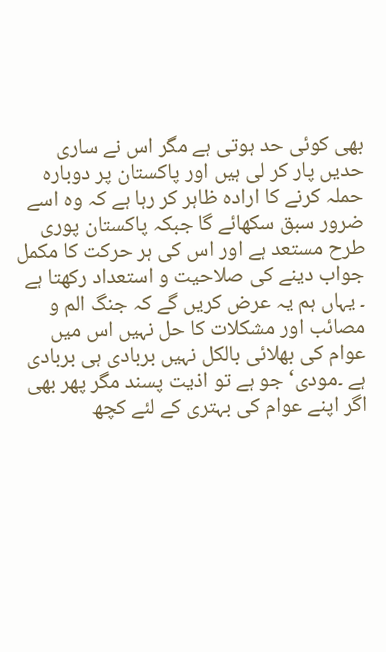بھی کوئی حد ہوتی ہے مگر اس نے ساری حدیں پار کر لی ہیں اور پاکستان پر دوبارہ حملہ کرنے کا ارادہ ظاہر کر رہا ہے کہ وہ اسے ضرور سبق سکھائے گا جبکہ پاکستان پوری طرح مستعد ہے اور اس کی ہر حرکت کا مکمل جواب دینے کی صلاحیت و استعداد رکھتا ہے ۔ یہاں ہم یہ عرض کریں گے کہ جنگ الم و مصائب اور مشکلات کا حل نہیں اس میں عوام کی بھلائی بالکل نہیں بربادی ہی بربادی ہے ۔مودی‘ جو ہے تو اذیت پسند مگر پھر بھی اگر اپنے عوام کی بہتری کے لئے کچھ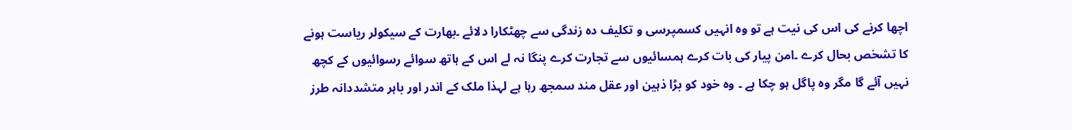اچھا کرنے کی اس کی نیت ہے تو وہ انہیں کسمپرسی و تکلیف دہ زندگی سے چھٹکارا دلائے ۔بھارت کے سیکولر ریاست ہونے کا تشخص بحال کرے ۔امن پیار کی بات کرے ہمسائیوں سے تجارت کرے پنگا نہ لے اس کے ہاتھ سوائے رسوائیوں کے کچھ نہیں آئے گا مگر وہ پاگل ہو چکا ہے ۔ وہ خود کو بڑا ذہین اور عقل مند سمجھ رہا ہے لہذا ملک کے اندر اور باہر متشددانہ طرز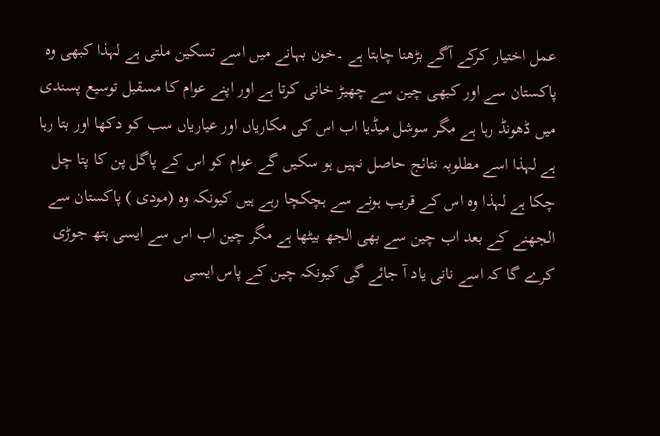عمل اختیار کرکے آگے بڑھنا چاہتا ہے ۔خون بہانے میں اسے تسکین ملتی ہے لہذا کبھی وہ پاکستان سے اور کبھی چین سے چھیڑ خانی کرتا ہے اور اپنے عوام کا مسقبل توسیع پسندی میں ڈھونڈ رہا ہے مگر سوشل میڈیا اب اس کی مکاریاں اور عیاریاں سب کو دکھا اور بتا رہا ہے لہذا اسے مطلوبہ نتائج حاصل نہیں ہو سکیں گے عوام کو اس کے پاگل پن کا پتا چل چکا ہے لہذا وہ اس کے قریب ہونے سے ہچکچا رہے ہیں کیونکہ وہ (مودی ) پاکستان سے الجھنے کے بعد اب چین سے بھی الجھ بیٹھا ہے مگر چین اب اس سے ایسی ہتھ جوڑی کرے گا کہ اسے نانی یاد آ جائے گی کیونکہ چین کے پاس ایسی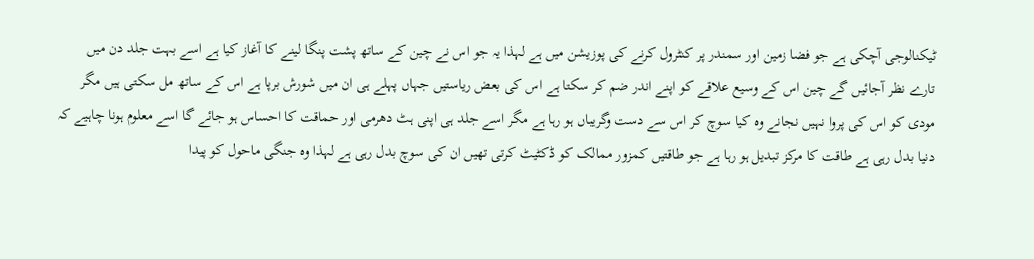ٹیکنالوجی آچکی ہے جو فضا زمین اور سمندر پر کنٹرول کرنے کی پوزیشن میں ہے لہذا یہ جو اس نے چین کے ساتھ پشت پنگا لینے کا آغاز کیا ہے اسے بہت جلد دن میں تارے نظر آجائیں گے چین اس کے وسیع علاقے کو اپنے اندر ضم کر سکتا ہے اس کی بعض ریاستیں جہاں پہلے ہی ان میں شورش برپا ہے اس کے ساتھ مل سکتی ہیں مگر مودی کو اس کی پروا نہیں نجانے وہ کیا سوچ کر اس سے دست وگریباں ہو رہا ہے مگر اسے جلد ہی اپنی ہٹ دھرمی اور حماقت کا احساس ہو جائے گا اسے معلوم ہونا چاہیے کہ دنیا بدل رہی ہے طاقت کا مرکز تبدیل ہو رہا ہے جو طاقتیں کمزور ممالک کو ڈکٹیٹ کرتی تھیں ان کی سوچ بدل رہی ہے لہذا وہ جنگی ماحول کو پیدا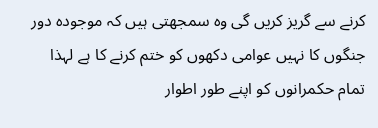کرنے سے گریز کریں گی وہ سمجھتی ہیں کہ موجودہ دور جنگوں کا نہیں عوامی دکھوں کو ختم کرنے کا ہے لہذا تمام حکمرانوں کو اپنے طور اطوار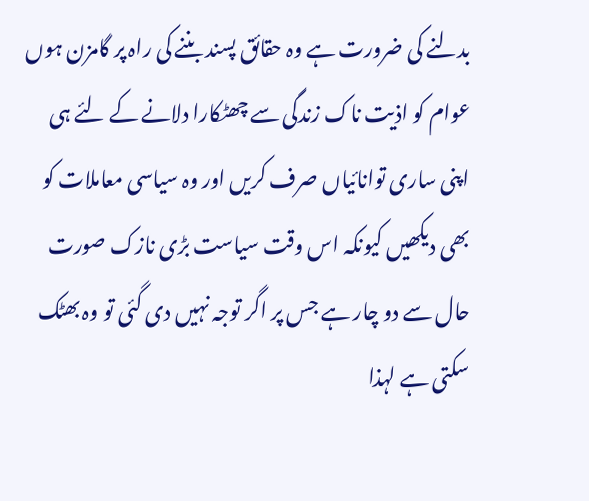بدلنے کی ضرورت ہے وہ حقائق پسند بننے کی راہ پر گامزن ہوں عوام کو اذیت ناک زندگی سے چھٹکارا دلانے کے لئے ہی اپنی ساری توانائیاں صرف کریں اور وہ سیاسی معاملات کو بھی دیکھیں کیونکہ اس وقت سیاست بڑی نازک صورت حال سے دو چار ہے جس پر اگر توجہ نہیں دی گئی تو وہ بھٹک سکتی ہے لہذا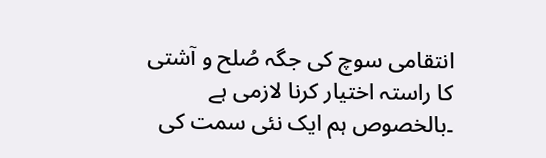انتقامی سوچ کی جگہ صُلح و آشتی کا راستہ اختیار کرنا لازمی ہے ۔بالخصوص ہم ایک نئی سمت کی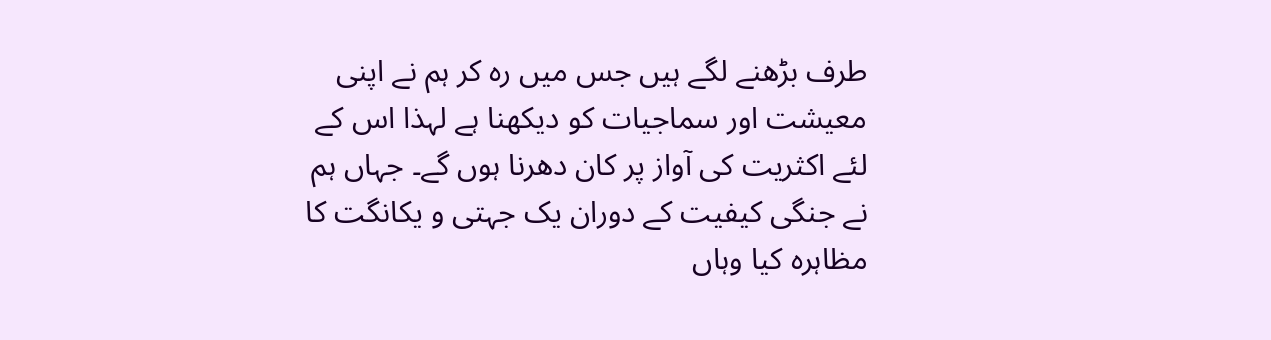طرف بڑھنے لگے ہیں جس میں رہ کر ہم نے اپنی معیشت اور سماجیات کو دیکھنا ہے لہذا اس کے لئے اکثریت کی آواز پر کان دھرنا ہوں گے۔ جہاں ہم نے جنگی کیفیت کے دوران یک جہتی و یکانگت کا مظاہرہ کیا وہاں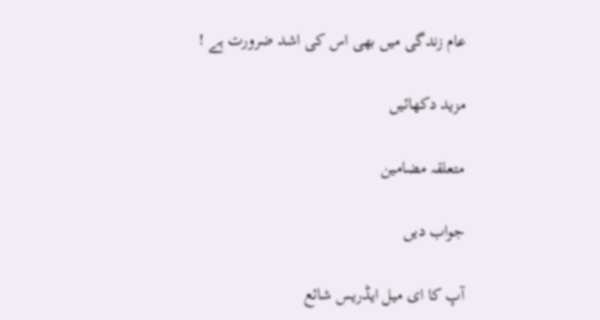عام زندگی میں بھی اس کی اشد ضرورت ہے !

مزید دکھائیں

متعلقہ مضامین

جواب دیں

آپ کا ای میل ایڈریس شائع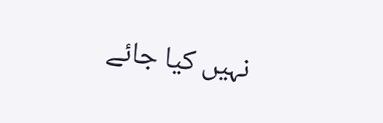نہیں کیا جائے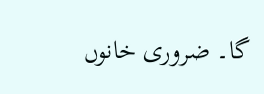گا۔ ضروری خانوں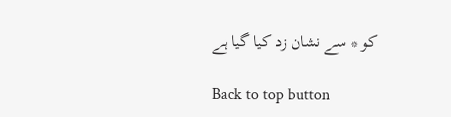کو * سے نشان زد کیا گیا ہے

Back to top button